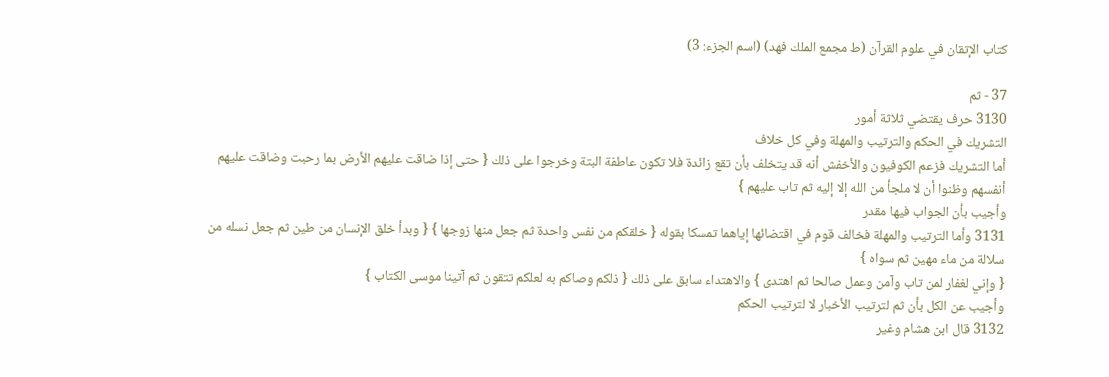كتاب الإتقان في علوم القرآن (ط مجمع الملك فهد) (اسم الجزء: 3)

37 - ثم
3130 حرف يقتضي ثلاثة أمور
التشريك في الحكم والترتيب والمهلة وفي كل خلاف
أما التشريك فزعم الكوفيون والأخفش أنه قد يتخلف بأن تقع زائدة فلا تكون عاطفة البتة وخرجوا على ذلك { حتى إذا ضاقت عليهم الأرض بما رحبت وضاقت عليهم أنفسهم وظنوا أن لا ملجأ من الله إلا إليه ثم تاب عليهم }
وأجيب بأن الجواب فيها مقدر
3131 وأما الترتيب والمهلة فخالف قوم في اقتضائها إياهما تمسكا بقوله { خلقكم من نفس واحدة ثم جعل منها زوجها } { وبدأ خلق الإنسان من طين ثم جعل نسله من سلالة من ماء مهين ثم سواه }
{ وإني لغفار لمن تاب وآمن وعمل صالحا ثم اهتدى } والاهتداء سابق على ذلك { ذلكم وصاكم به لعلكم تتقون ثم آتينا موسى الكتاب }
وأجيب عن الكل بأن ثم لترتيب الأخبار لا لترتيب الحكم
3132 قال ابن هشام وغير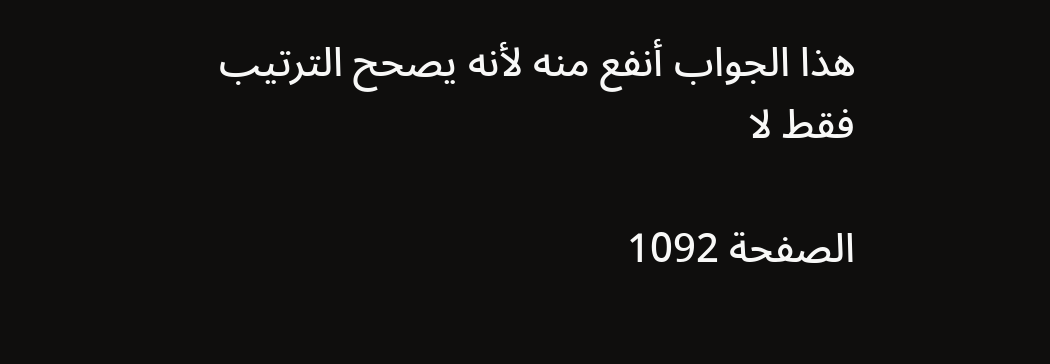هذا الجواب أنفع منه لأنه يصحح الترتيب فقط لا

الصفحة 1092